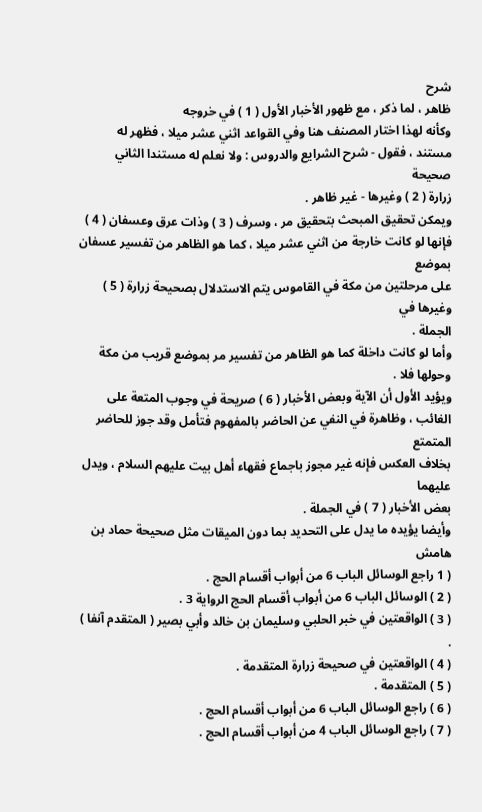شرح
ظاهر ، لما ذكر ، مع ظهور الأخبار الأول ( 1 ) في خروجه
وكأنه لهذا اختار المصنف هنا وفي القواعد اثني عشر ميلا ، فظهر له
مستند ، فقول - شرح الشرايع والدروس : ولا نعلم له مستندا الثاني صحيحة
زرارة ( 2 ) وغيرها - غير ظاهر .
ويمكن تحقيق المبحث بتحقيق مر ، وسرف ( 3 ) وذات عرق وعسفان ( 4 )
فإنها لو كانت خارجة من اثني عشر ميلا ، كما هو الظاهر من تفسير عسفان بموضع
على مرحلتين من مكة في القاموس يتم الاستدلال بصحيحة زرارة ( 5 ) وغيرها في
الجملة .
وأما لو كانت داخلة كما هو الظاهر من تفسير مر بموضع قريب من مكة
وحولها فلا .
ويؤيد الأول أن الآية وبعض الأخبار ( 6 ) صريحة في وجوب المتعة على
الغائب ، وظاهرة في النفي عن الحاضر بالمفهوم فتأمل وقد جوز للحاضر المتمتع
بخلاف العكس فإنه غير مجوز باجماع فقهاء أهل بيت عليهم السلام ، ويدل عليهما
بعض الأخبار ( 7 ) في الجملة .
وأيضا يؤيده ما يدل على التحديد بما دون الميقات مثل صحيحة حماد بن
هامش
( 1 راجع الوسائل الباب 6 من أبواب أقسام الحج .
( 2 ) الوسائل الباب 6 من أبواب أقسام الحج الرواية 3 .
( 3 ) الواقعتين في خبر الحلبي وسليمان بن خالد وأبي بصير ( المتقدم آنفا ) .
( 4 ) الواقعتين في صحيحة زرارة المتقدمة .
( 5 ) المتقدمة .
( 6 ) راجع الوسائل الباب 6 من أبواب أقسام الحج .
( 7 ) راجع الوسائل الباب 4 من أبواب أقسام الحج .